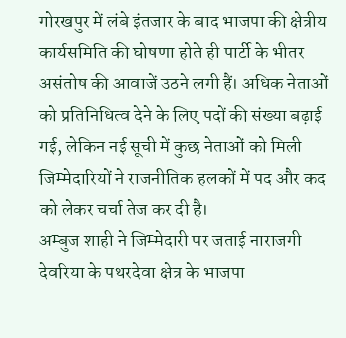गोरखपुर में लंबे इंतजार के बाद भाजपा की क्षेत्रीय कार्यसमिति की घोषणा होते ही पार्टी के भीतर असंतोष की आवाजें उठने लगी हैं। अधिक नेताओं को प्रतिनिधित्व देने के लिए पदों की संख्या बढ़ाई गई, लेकिन नई सूची में कुछ नेताओं को मिली जिम्मेदारियों ने राजनीतिक हलकों में पद और कद को लेकर चर्चा तेज कर दी है।
अम्बुज शाही ने जिम्मेदारी पर जताई नाराजगी
देवरिया के पथरदेवा क्षेत्र के भाजपा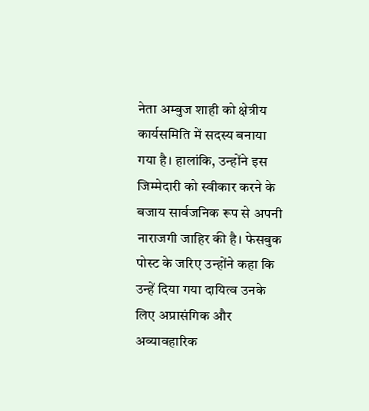नेता अम्बुज शाही को क्षेत्रीय कार्यसमिति में सदस्य बनाया गया है। हालांकि, उन्होंने इस जिम्मेदारी को स्वीकार करने के बजाय सार्वजनिक रूप से अपनी नाराजगी जाहिर की है। फेसबुक पोस्ट के जरिए उन्होंने कहा कि उन्हें दिया गया दायित्व उनके लिए अप्रासंगिक और अव्यावहारिक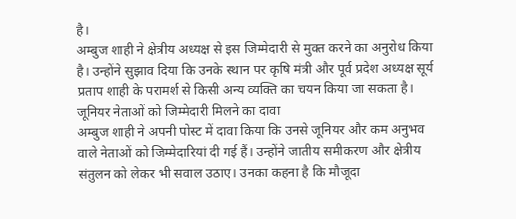है।
अम्बुज शाही ने क्षेत्रीय अध्यक्ष से इस जिम्मेदारी से मुक्त करने का अनुरोध किया है। उन्होंने सुझाव दिया कि उनके स्थान पर कृषि मंत्री और पूर्व प्रदेश अध्यक्ष सूर्य प्रताप शाही के परामर्श से किसी अन्य व्यक्ति का चयन किया जा सकता है।
जूनियर नेताओं को जिम्मेदारी मिलने का दावा
अम्बुज शाही ने अपनी पोस्ट में दावा किया कि उनसे जूनियर और कम अनुभव वाले नेताओं को जिम्मेदारियां दी गई हैं। उन्होंने जातीय समीकरण और क्षेत्रीय संतुलन को लेकर भी सवाल उठाए। उनका कहना है कि मौजूदा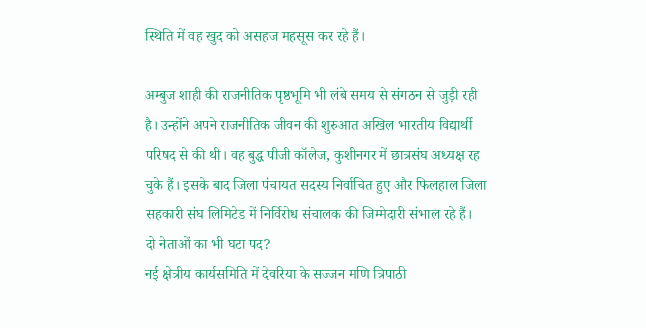स्थिति में वह खुद को असहज महसूस कर रहे हैं।

अम्बुज शाही की राजनीतिक पृष्ठभूमि भी लंबे समय से संगठन से जुड़ी रही है। उन्होंने अपने राजनीतिक जीवन की शुरुआत अखिल भारतीय विद्यार्थी परिषद से की थी। वह बुद्ध पीजी कॉलेज, कुशीनगर में छात्रसंघ अध्यक्ष रह चुके हैं। इसके बाद जिला पंचायत सदस्य निर्वाचित हुए और फिलहाल जिला सहकारी संघ लिमिटेड में निर्विरोध संचालक की जिम्मेदारी संभाल रहे हैं।
दो नेताओं का भी घटा पद?
नई क्षेत्रीय कार्यसमिति में देवरिया के सज्जन मणि त्रिपाठी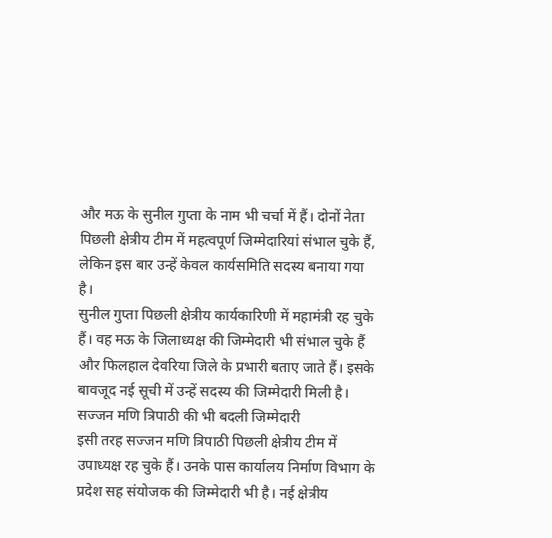और मऊ के सुनील गुप्ता के नाम भी चर्चा में हैं। दोनों नेता पिछली क्षेत्रीय टीम में महत्वपूर्ण जिम्मेदारियां संभाल चुके हैं, लेकिन इस बार उन्हें केवल कार्यसमिति सदस्य बनाया गया है।
सुनील गुप्ता पिछली क्षेत्रीय कार्यकारिणी में महामंत्री रह चुके हैं। वह मऊ के जिलाध्यक्ष की जिम्मेदारी भी संभाल चुके हैं और फिलहाल देवरिया जिले के प्रभारी बताए जाते हैं। इसके बावजूद नई सूची में उन्हें सदस्य की जिम्मेदारी मिली है।
सज्जन मणि त्रिपाठी की भी बदली जिम्मेदारी
इसी तरह सज्जन मणि त्रिपाठी पिछली क्षेत्रीय टीम में उपाध्यक्ष रह चुके हैं। उनके पास कार्यालय निर्माण विभाग के प्रदेश सह संयोजक की जिम्मेदारी भी है। नई क्षेत्रीय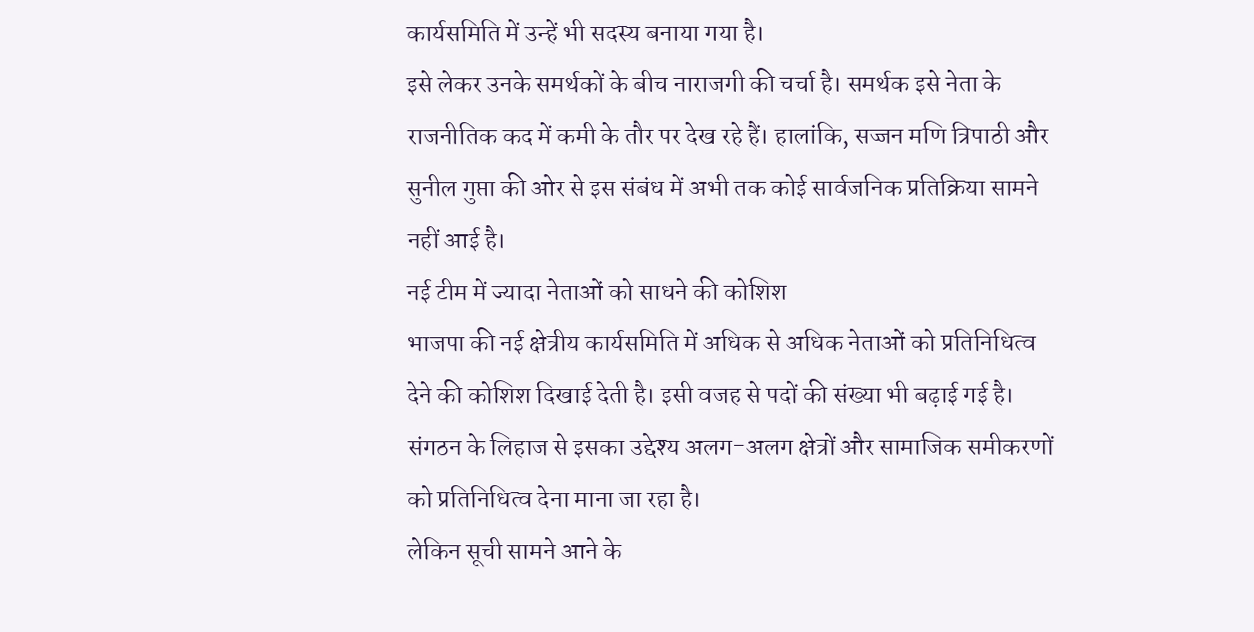कार्यसमिति में उन्हें भी सदस्य बनाया गया है।
इसे लेकर उनके समर्थकों के बीच नाराजगी की चर्चा है। समर्थक इसे नेता के राजनीतिक कद में कमी के तौर पर देख रहे हैं। हालांकि, सज्जन मणि त्रिपाठी और सुनील गुप्ता की ओर से इस संबंध में अभी तक कोई सार्वजनिक प्रतिक्रिया सामने नहीं आई है।
नई टीम में ज्यादा नेताओं को साधने की कोशिश
भाजपा की नई क्षेत्रीय कार्यसमिति में अधिक से अधिक नेताओं को प्रतिनिधित्व देने की कोशिश दिखाई देती है। इसी वजह से पदों की संख्या भी बढ़ाई गई है। संगठन के लिहाज से इसका उद्देश्य अलग-अलग क्षेत्रों और सामाजिक समीकरणों को प्रतिनिधित्व देना माना जा रहा है।
लेकिन सूची सामने आने के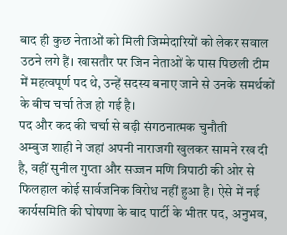बाद ही कुछ नेताओं को मिली जिम्मेदारियों को लेकर सवाल उठने लगे हैं। खासतौर पर जिन नेताओं के पास पिछली टीम में महत्वपूर्ण पद थे, उन्हें सदस्य बनाए जाने से उनके समर्थकों के बीच चर्चा तेज हो गई है।
पद और कद की चर्चा से बढ़ी संगठनात्मक चुनौती
अम्बुज शाही ने जहां अपनी नाराजगी खुलकर सामने रख दी है, वहीं सुनील गुप्ता और सज्जन मणि त्रिपाठी की ओर से फिलहाल कोई सार्वजनिक विरोध नहीं हुआ है। ऐसे में नई कार्यसमिति की घोषणा के बाद पार्टी के भीतर पद, अनुभव,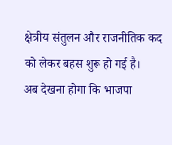क्षेत्रीय संतुलन और राजनीतिक कद को लेकर बहस शुरू हो गई है।
अब देखना होगा कि भाजपा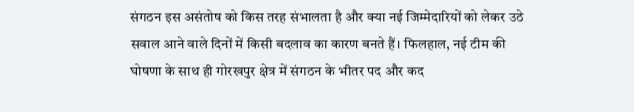संगठन इस असंतोष को किस तरह संभालता है और क्या नई जिम्मेदारियों को लेकर उठे सवाल आने वाले दिनों में किसी बदलाव का कारण बनते हैं। फिलहाल, नई टीम की घोषणा के साथ ही गोरखपुर क्षेत्र में संगठन के भीतर पद और कद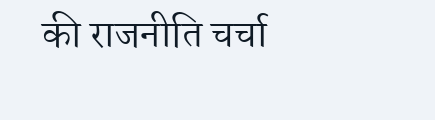की राजनीति चर्चा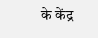के केंद्र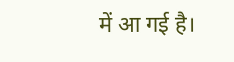में आ गई है।